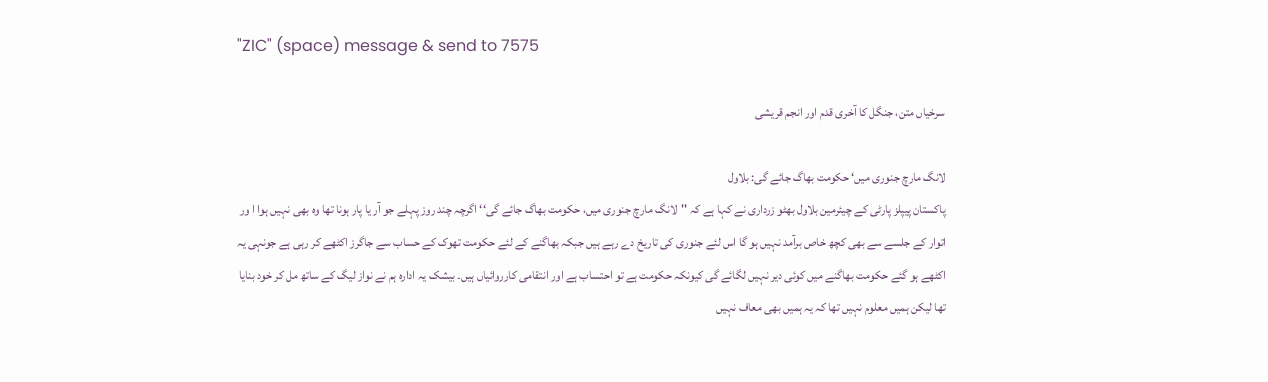"ZIC" (space) message & send to 7575

سرخیاں متن، جنگل کا آخری قدم اور انجم قریشی

لانگ مارچ جنوری میں‘ حکومت بھاگ جائے گی: بلاول
پاکستان پیپلز پارٹی کے چیئرمین بلاول بھٹو زرداری نے کہا ہے کہ ''لانگ مارچ جنوری میں، حکومت بھاگ جائے گی‘‘ اگرچہ چند روز پہلے جو آر یا پار ہونا تھا وہ بھی نہیں ہوا ا ور اتوار کے جلسے سے بھی کچھ خاص برآمد نہیں ہو گا اس لئے جنوری کی تاریخ دے رہے ہیں جبکہ بھاگنے کے لئے حکومت تھوک کے حساب سے جاگرز اکٹھے کر رہی ہے جونہی یہ اکٹھے ہو گئے حکومت بھاگنے میں کوئی دیر نہیں لگائے گی کیونکہ حکومت ہے تو احتساب ہے اور انتقامی کارروائیاں ہیں۔ بیشک یہ ادارہ ہم نے نواز لیگ کے ساتھ مل کر خود بنایا تھا لیکن ہمیں معلوم نہیں تھا کہ یہ ہمیں بھی معاف نہیں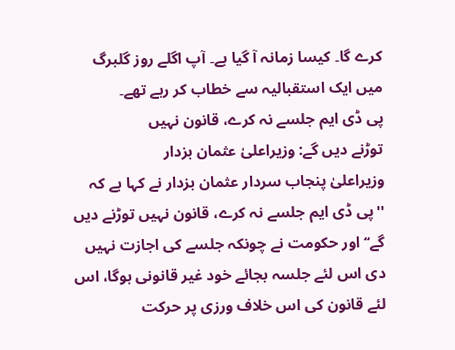کرے گا۔ کیسا زمانہ آ گیا ہے۔ آپ اگلے روز گلبرگ میں ایک استقبالیہ سے خطاب کر رہے تھے۔
پی ڈی ایم جلسے نہ کرے، قانون نہیں
توڑنے دیں گے: وزیراعلیٰ عثمان بزدار
وزیراعلیٰ پنجاب سردار عثمان بزدار نے کہا ہے کہ ''پی ڈی ایم جلسے نہ کرے، قانون نہیں توڑنے دیں گے‘‘ اور حکومت نے چونکہ جلسے کی اجازت نہیں دی اس لئے جلسہ بجائے خود غیر قانونی ہوگا، اس لئے قانون کی اس خلاف ورزی پر حرکت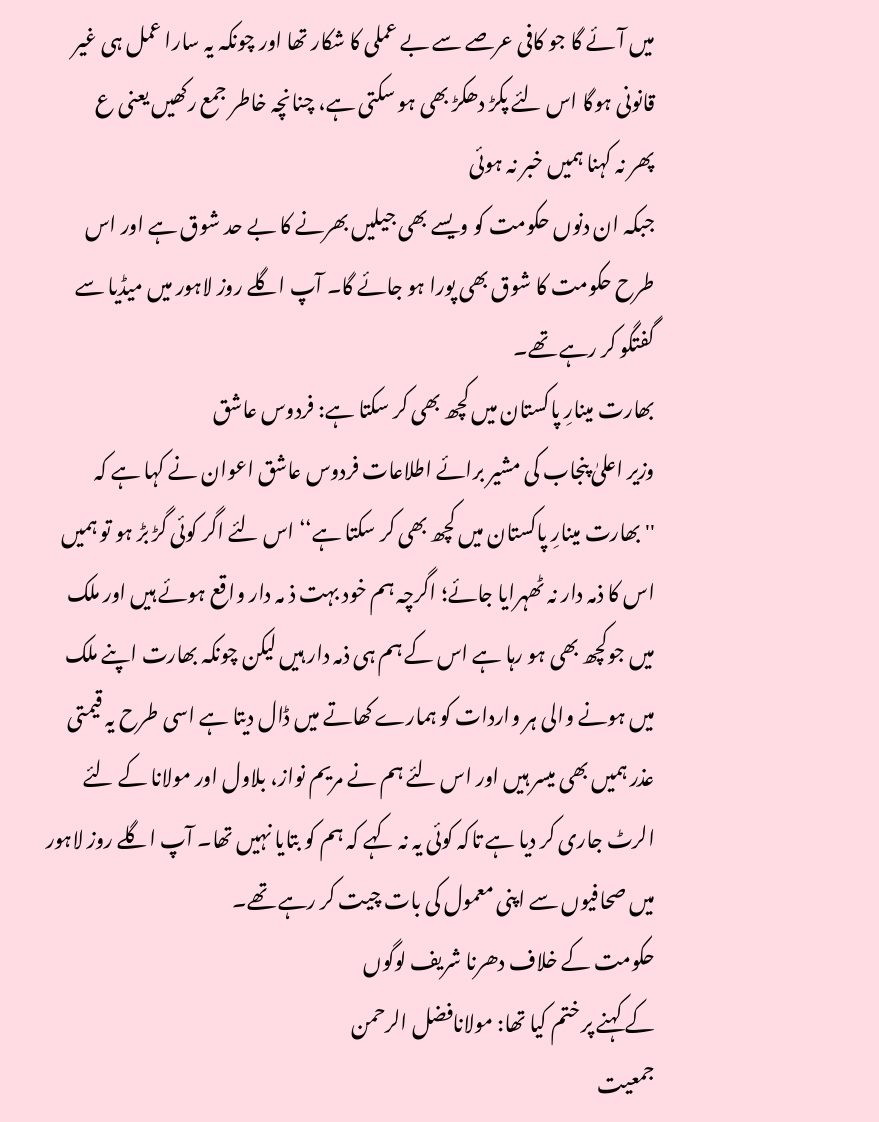میں آئے گا جو کافی عرصے سے بے عملی کا شکار تھا اور چونکہ یہ سارا عمل ہی غیر قانونی ہوگا اس لئے پکڑ دھکڑ بھی ہو سکتی ہے، چنانچہ خاطر جمع رکھیں یعنی ع
پھر نہ کہنا ہمیں خبر نہ ہوئی
جبکہ ان دنوں حکومت کو ویسے بھی جیلیں بھرنے کا بے حد شوق ہے اور اس طرح حکومت کا شوق بھی پورا ہو جائے گا۔ آپ اگلے روز لاہور میں میڈیا سے گفتگو کر رہے تھے۔
بھارت مینارِ پاکستان میں کچھ بھی کر سکتا ہے: فردوس عاشق
وزیر اعلیٰ پنجاب کی مشیر برائے اطلاعات فردوس عاشق اعوان نے کہا ہے کہ ''بھارت مینارِ پاکستان میں کچھ بھی کر سکتا ہے‘‘ اس لئے اگر کوئی گڑ بڑ ہو تو ہمیں اس کا ذمہ دار نہ ٹھہرایا جائے؛ اگرچہ ہم خود بہت ذ مہ دار واقع ہوئے ہیں اور ملک میں جوکچھ بھی ہو رہا ہے اس کے ہم ہی ذمہ دار ہیں لیکن چونکہ بھارت اپنے ملک میں ہونے والی ہر واردات کو ہمارے کھاتے میں ڈال دیتا ہے اسی طرح یہ قیمتی عذر ہمیں بھی میسر ہیں اور اس لئے ہم نے مریم نواز، بلاول اور مولانا کے لئے الرٹ جاری کر دیا ہے تاکہ کوئی یہ نہ کہے کہ ہم کو بتایا نہیں تھا۔ آپ اگلے روز لاہور میں صحافیوں سے اپنی معمول کی بات چیت کر رہے تھے۔
حکومت کے خلاف دھرنا شریف لوگوں
کے کہنے پر ختم کیا تھا: مولانافضل الرحمن
جمعیت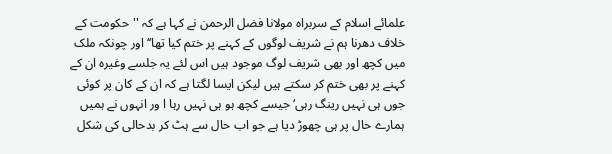علمائے اسلام کے سربراہ مولانا فضل الرحمن نے کہا ہے کہ ''حکومت کے خلاف دھرنا ہم نے شریف لوگوں کے کہنے پر ختم کیا تھا‘‘ اور چونکہ ملک میں کچھ اور بھی شریف لوگ موجود ہیں اس لئے یہ جلسے وغیرہ ان کے کہنے پر بھی ختم کر سکتے ہیں لیکن ایسا لگتا ہے کہ ان کے کان پر کوئی جوں ہی نہیں رینگ رہی‘ جیسے کچھ ہو ہی نہیں رہا ا ور انہوں نے ہمیں ہمارے حال پر ہی چھوڑ دیا ہے جو اب حال سے ہٹ کر بدحالی کی شکل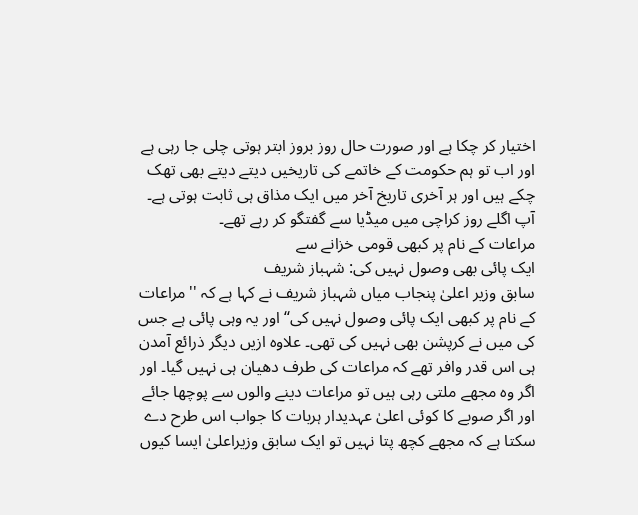اختیار کر چکا ہے اور صورت حال روز بروز ابتر ہوتی چلی جا رہی ہے اور اب تو ہم حکومت کے خاتمے کی تاریخیں دیتے دیتے بھی تھک چکے ہیں اور ہر آخری تاریخ آخر میں ایک مذاق ہی ثابت ہوتی ہے۔ آپ اگلے روز کراچی میں میڈیا سے گفتگو کر رہے تھے۔
مراعات کے نام پر کبھی قومی خزانے سے
ایک پائی بھی وصول نہیں کی: شہباز شریف
سابق وزیر اعلیٰ پنجاب میاں شہباز شریف نے کہا ہے کہ ''مراعات کے نام پر کبھی ایک پائی وصول نہیں کی‘‘ اور یہ وہی پائی ہے جس کی میں نے کرپشن بھی نہیں کی تھی۔ علاوہ ازیں دیگر ذرائع آمدن ہی اس قدر وافر تھے کہ مراعات کی طرف دھیان ہی نہیں گیا۔ اور اگر وہ مجھے ملتی رہی ہیں تو مراعات دینے والوں سے پوچھا جائے اور اگر صوبے کا کوئی اعلیٰ عہدیدار ہربات کا جواب اس طرح دے سکتا ہے کہ مجھے کچھ پتا نہیں تو ایک سابق وزیراعلیٰ ایسا کیوں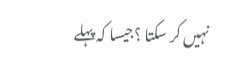نہیں کر سکتا ؟جیسا کہ پہلے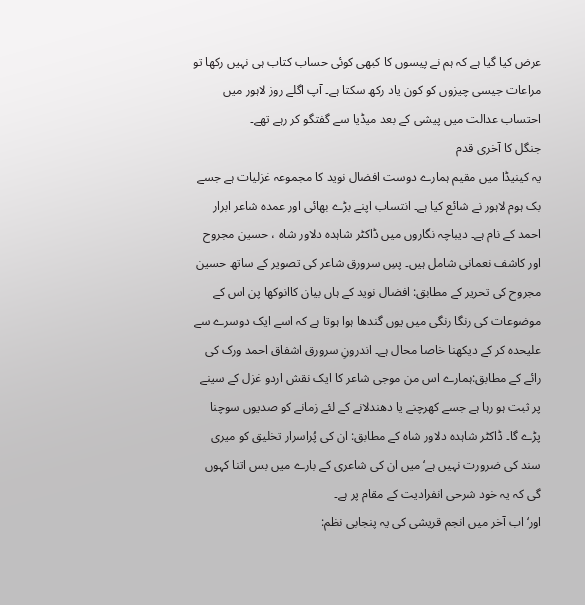عرض کیا گیا ہے کہ ہم نے پیسوں کا کبھی کوئی حساب کتاب ہی نہیں رکھا تو مراعات جیسی چیزوں کو کون یاد رکھ سکتا ہے۔ آپ اگلے روز لاہور میں احتساب عدالت میں پیشی کے بعد میڈیا سے گفتگو کر رہے تھے۔
جنگل کا آخری قدم
یہ کینیڈا میں مقیم ہمارے دوست افضال نوید کا مجموعہ غزلیات ہے جسے بک ہوم لاہور نے شائع کیا ہے۔ انتساب اپنے بڑے بھائی اور عمدہ شاعر ابرار احمد کے نام ہے۔ دیباچہ نگاروں میں ڈاکٹر شاہدہ دلاور شاہ ، حسین مجروح اور کاشف نعمانی شامل ہیں۔ پسِ سرورق شاعر کی تصویر کے ساتھ حسین مجروح کی تحریر کے مطابق: افضال نوید کے ہاں بیان کاانوکھا پن اس کے موضوعات کی رنگا رنگی میں یوں گندھا ہوا ہوتا ہے کہ اسے ایک دوسرے سے علیحدہ کر کے دیکھنا خاصا محال ہے۔ اندرونِ سرورق اشفاق احمد ورک کی رائے کے مطابق:ہمارے اس من موجی شاعر کا ایک نقش اردو غزل کے سینے پر ثبت ہو رہا ہے جسے کھرچنے یا دھندلانے کے لئے زمانے کو صدیوں سوچنا پڑے گا۔ ڈاکٹر شاہدہ دلاور شاہ کے مطابق: ان کی پُراسرار تخلیق کو میری سند کی ضرورت نہیں ہے‘ میں ان کی شاعری کے بارے میں بس اتنا کہوں گی کہ یہ خود شرحی انفرادیت کے مقام پر ہے۔
اور‘ اب آخر میں انجم قریشی کی یہ پنجابی نظم: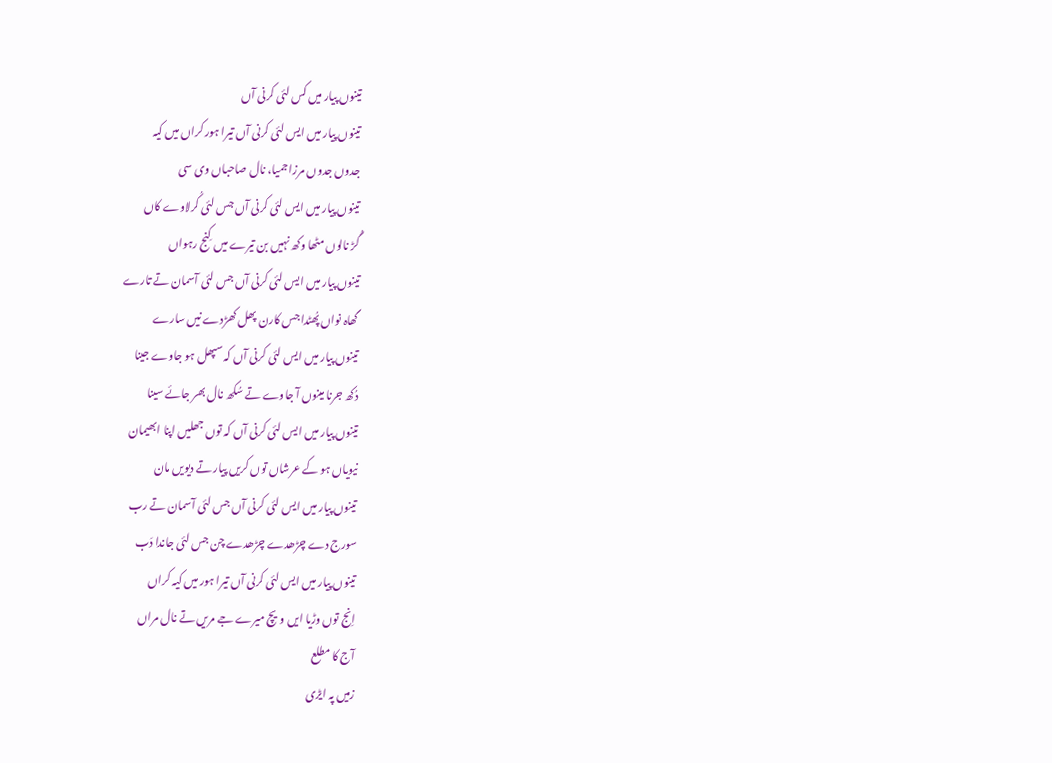تینوں پیار میں کس لئی کرنی آں
تینوں پیار میں ایس لئی کرنی آں تیرا ہور کراں میں کیہ
جدوں جدوں مرزا جمیا، نال صاحباں وی سی
تینوں پیار میں ایس لئی کرنی آں جس لئی کُرلاوے کاں
گُڑ نالوں مٹھا وکھ نہیں بن تیرے میں کِنج رہواں
تینوں پیار میں ایس لئی کرنی آں جس لئی آسمان تے تارے
گھاہ نواں پُھٹدا جس کارن پھل کھڑدے نیں سارے
تینوں پیار میں ایس لئی کرنی آں کہ سپھل ہو جاوے جینا
دُکھ جرنا مینوں آ جاوے تے سُکھ نال بھر جائے سینا
تینوں پیار میں ایس لئی کرنی آں کہ توں جھلیں اپنا ابھیمان
نیویاں ہو کے عرشاں توں کریں پیار تے دیویں مان
تینوں پیار میں ایس لئی کرنی آں جس لئی آسمان تے رب
سورج دے چڑھدے چڑھدے چن جس لئی جاندا دَب
تینوں پیار میں ایس لئی کرنی آں تیرا ہور میں کیہ کراں
اِنج توں وڑیا ایں ویچ میرے جے مریں تے نال مراں
آج کا مطلع
زمیں پہ ایڑی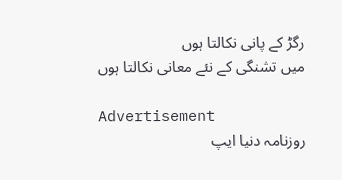رگڑ کے پانی نکالتا ہوں
میں تشنگی کے نئے معانی نکالتا ہوں

Advertisement
روزنامہ دنیا ایپ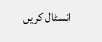انسٹال کریں